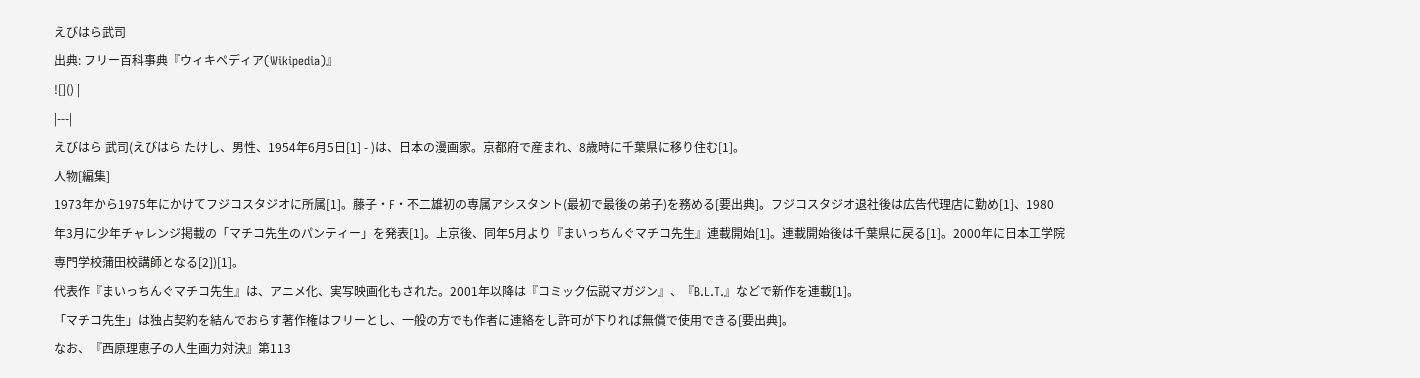えびはら武司
出典: フリー百科事典『ウィキペディア(Wikipedia)』
![]() |
|---|
えびはら 武司(えびはら たけし、男性、1954年6月5日[1] - )は、日本の漫画家。京都府で産まれ、8歳時に千葉県に移り住む[1]。
人物[編集]
1973年から1975年にかけてフジコスタジオに所属[1]。藤子・F・不二雄初の専属アシスタント(最初で最後の弟子)を務める[要出典]。フジコスタジオ退社後は広告代理店に勤め[1]、1980年3月に少年チャレンジ掲載の「マチコ先生のパンティー」を発表[1]。上京後、同年5月より『まいっちんぐマチコ先生』連載開始[1]。連載開始後は千葉県に戻る[1]。2000年に日本工学院専門学校蒲田校講師となる[2])[1]。
代表作『まいっちんぐマチコ先生』は、アニメ化、実写映画化もされた。2001年以降は『コミック伝説マガジン』、『B.L.T.』などで新作を連載[1]。
「マチコ先生」は独占契約を結んでおらす著作権はフリーとし、一般の方でも作者に連絡をし許可が下りれば無償で使用できる[要出典]。
なお、『西原理恵子の人生画力対決』第113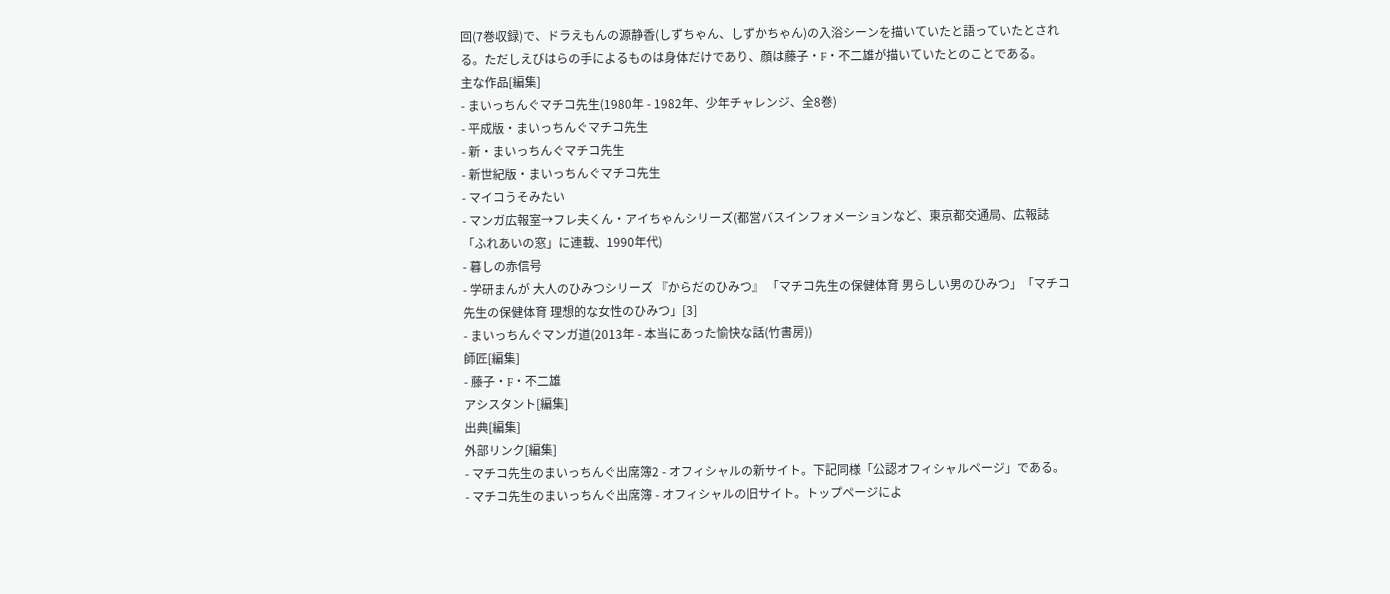回(7巻収録)で、ドラえもんの源静香(しずちゃん、しずかちゃん)の入浴シーンを描いていたと語っていたとされる。ただしえびはらの手によるものは身体だけであり、顔は藤子・F・不二雄が描いていたとのことである。
主な作品[編集]
- まいっちんぐマチコ先生(1980年 - 1982年、少年チャレンジ、全8巻)
- 平成版・まいっちんぐマチコ先生
- 新・まいっちんぐマチコ先生
- 新世紀版・まいっちんぐマチコ先生
- マイコうそみたい
- マンガ広報室→フレ夫くん・アイちゃんシリーズ(都営バスインフォメーションなど、東京都交通局、広報誌「ふれあいの窓」に連載、1990年代)
- 暮しの赤信号
- 学研まんが 大人のひみつシリーズ 『からだのひみつ』 「マチコ先生の保健体育 男らしい男のひみつ」「マチコ先生の保健体育 理想的な女性のひみつ」[3]
- まいっちんぐマンガ道(2013年 - 本当にあった愉快な話(竹書房))
師匠[編集]
- 藤子・F・不二雄
アシスタント[編集]
出典[編集]
外部リンク[編集]
- マチコ先生のまいっちんぐ出席簿2 - オフィシャルの新サイト。下記同様「公認オフィシャルページ」である。
- マチコ先生のまいっちんぐ出席簿 - オフィシャルの旧サイト。トップページによ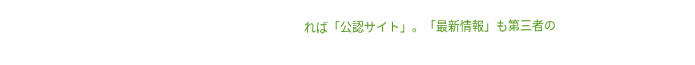れば「公認サイト」。「最新情報」も第三者の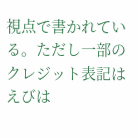視点で書かれている。ただし一部のクレジット表記はえびは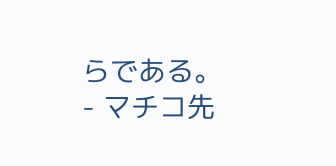らである。
- マチコ先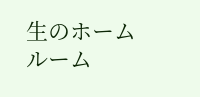生のホームルーム